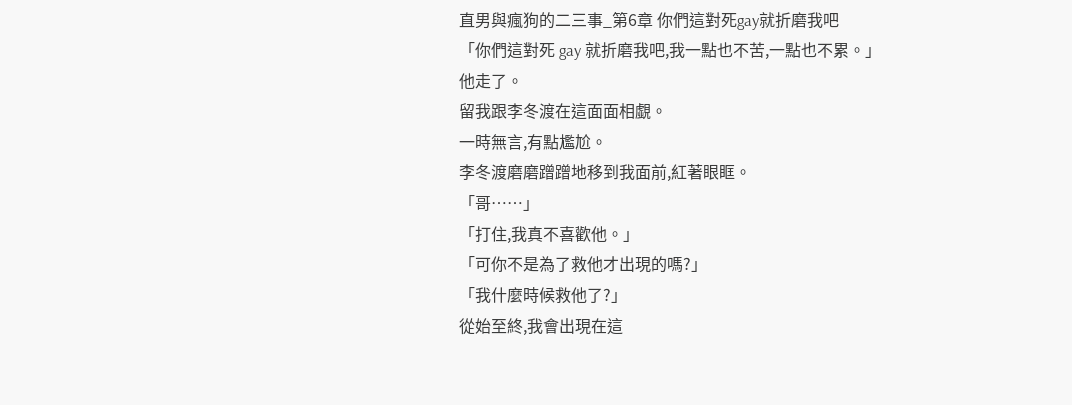直男與瘋狗的二三事_第6章 你們這對死gay就折磨我吧
「你們這對死 gay 就折磨我吧,我一點也不苦,一點也不累。」
他走了。
留我跟李冬渡在這面面相覷。
一時無言,有點尷尬。
李冬渡磨磨蹭蹭地移到我面前,紅著眼眶。
「哥……」
「打住,我真不喜歡他。」
「可你不是為了救他才出現的嗎?」
「我什麼時候救他了?」
從始至終,我會出現在這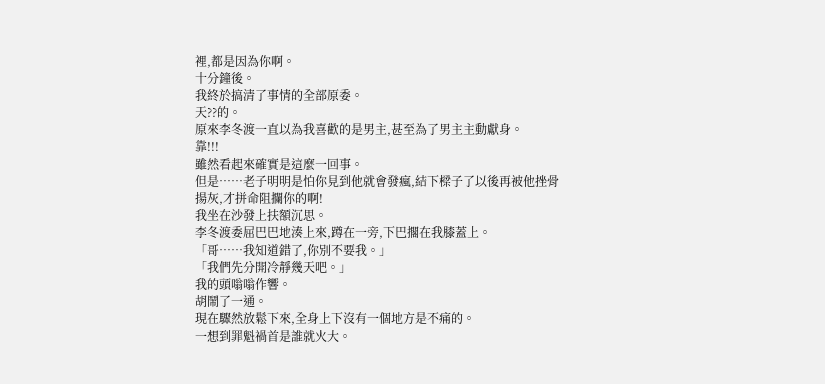裡,都是因為你啊。
十分鐘後。
我終於搞清了事情的全部原委。
天??的。
原來李冬渡一直以為我喜歡的是男主,甚至為了男主主動獻身。
靠!!!
雖然看起來確實是這麼一回事。
但是……老子明明是怕你見到他就會發瘋,結下樑子了以後再被他挫骨揚灰,才拼命阻攔你的啊!
我坐在沙發上扶額沉思。
李冬渡委屈巴巴地湊上來,蹲在一旁,下巴擱在我膝蓋上。
「哥……我知道錯了,你別不要我。」
「我們先分開冷靜幾天吧。」
我的頭嗡嗡作響。
胡鬧了一通。
現在驟然放鬆下來,全身上下沒有一個地方是不痛的。
一想到罪魁禍首是誰就火大。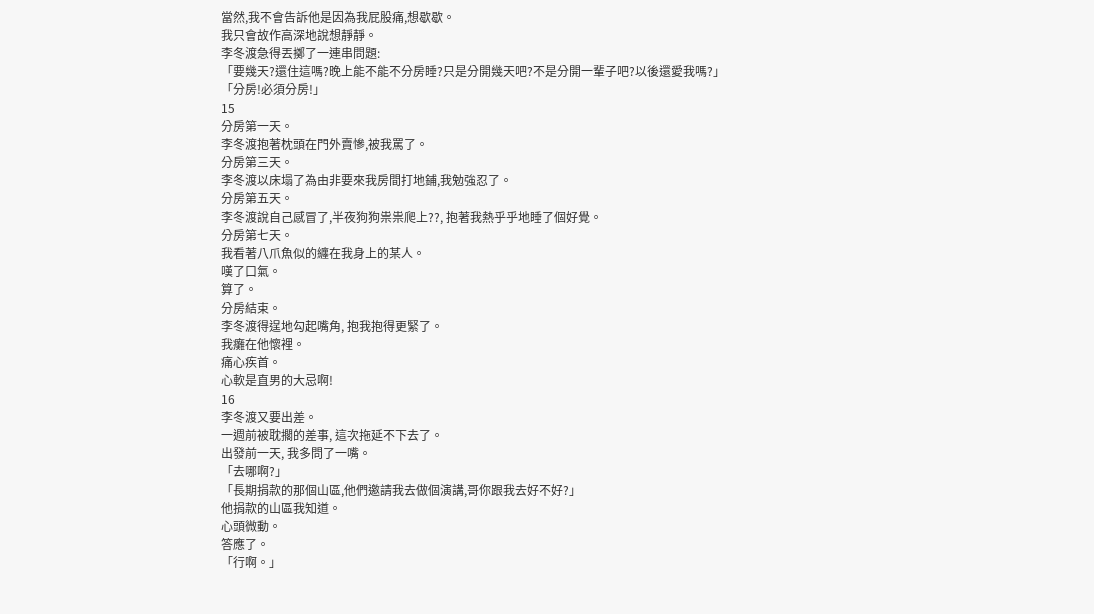當然,我不會告訴他是因為我屁股痛,想歇歇。
我只會故作高深地說想靜靜。
李冬渡急得丟擲了一連串問題:
「要幾天?還住這嗎?晚上能不能不分房睡?只是分開幾天吧?不是分開一輩子吧?以後還愛我嗎?」
「分房!必須分房!」
15
分房第一天。
李冬渡抱著枕頭在門外賣慘,被我罵了。
分房第三天。
李冬渡以床塌了為由非要來我房間打地鋪,我勉強忍了。
分房第五天。
李冬渡說自己感冒了,半夜狗狗祟祟爬上??, 抱著我熱乎乎地睡了個好覺。
分房第七天。
我看著八爪魚似的纏在我身上的某人。
嘆了口氣。
算了。
分房結束。
李冬渡得逞地勾起嘴角, 抱我抱得更緊了。
我癱在他懷裡。
痛心疾首。
心軟是直男的大忌啊!
16
李冬渡又要出差。
一週前被耽擱的差事, 這次拖延不下去了。
出發前一天, 我多問了一嘴。
「去哪啊?」
「長期捐款的那個山區,他們邀請我去做個演講,哥你跟我去好不好?」
他捐款的山區我知道。
心頭微動。
答應了。
「行啊。」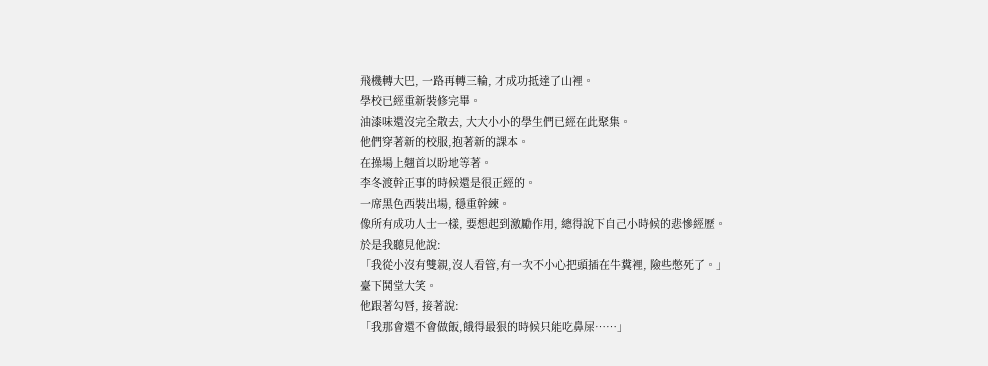飛機轉大巴, 一路再轉三輪, 才成功抵達了山裡。
學校已經重新裝修完畢。
油漆味還沒完全散去, 大大小小的學生們已經在此聚集。
他們穿著新的校服,抱著新的課本。
在操場上翹首以盼地等著。
李冬渡幹正事的時候還是很正經的。
一席黑色西裝出場, 穩重幹練。
像所有成功人士一樣, 要想起到激勵作用, 總得說下自己小時候的悲慘經歷。
於是我聽見他說:
「我從小沒有雙親,沒人看管,有一次不小心把頭插在牛糞裡, 險些憋死了。」
臺下鬨堂大笑。
他跟著勾唇, 接著說:
「我那會還不會做飯,餓得最狠的時候只能吃鼻屎……」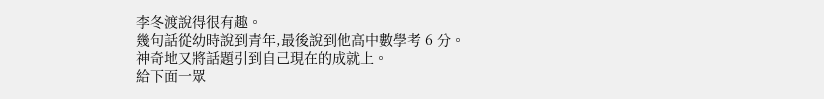李冬渡說得很有趣。
幾句話從幼時說到青年,最後說到他高中數學考 6 分。
神奇地又將話題引到自己現在的成就上。
給下面一眾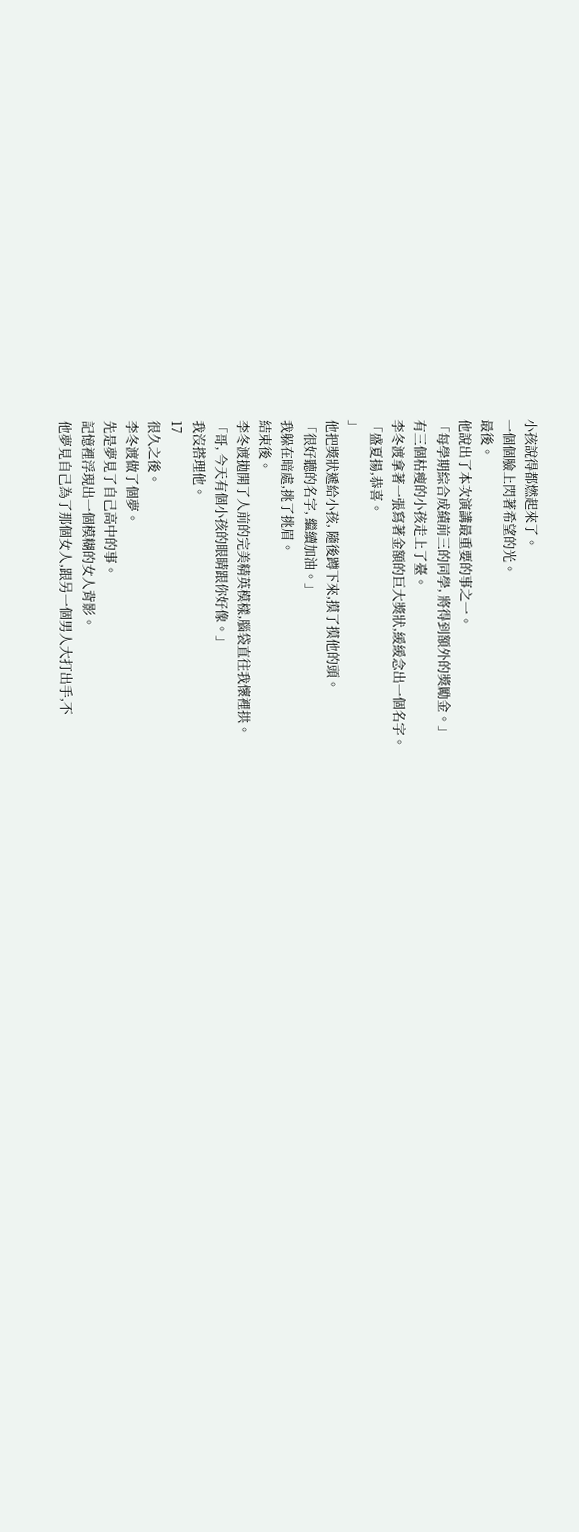小孩說得都燃起來了。
一個個臉上閃著希望的光。
最後。
他說出了本次演講最重要的事之一。
「每學期綜合成績前三的同學, 將得到額外的獎勵金。」
有三個枯瘦的小孩走上了臺。
李冬渡拿著一張寫著金額的巨大獎狀,緩緩念出一個名字。
「盛夏揚,恭喜。
」
他把獎狀遞給小孩, 隨後蹲下來,摸了摸他的頭。
「很好聽的名字, 繼續加油。」
我躲在暗處,挑了挑眉。
結束後。
李冬渡拋開了人前的完美精英模樣,腦袋直往我懷裡拱。
「哥, 今天有個小孩的眼睛跟你好像。」
我沒搭理他。
17
很久之後。
李冬渡做了個夢。
先是夢見了自己高中的事。
記憶裡浮現出一個模糊的女人背影。
他夢見自己為了那個女人,跟另一個男人大打出手,不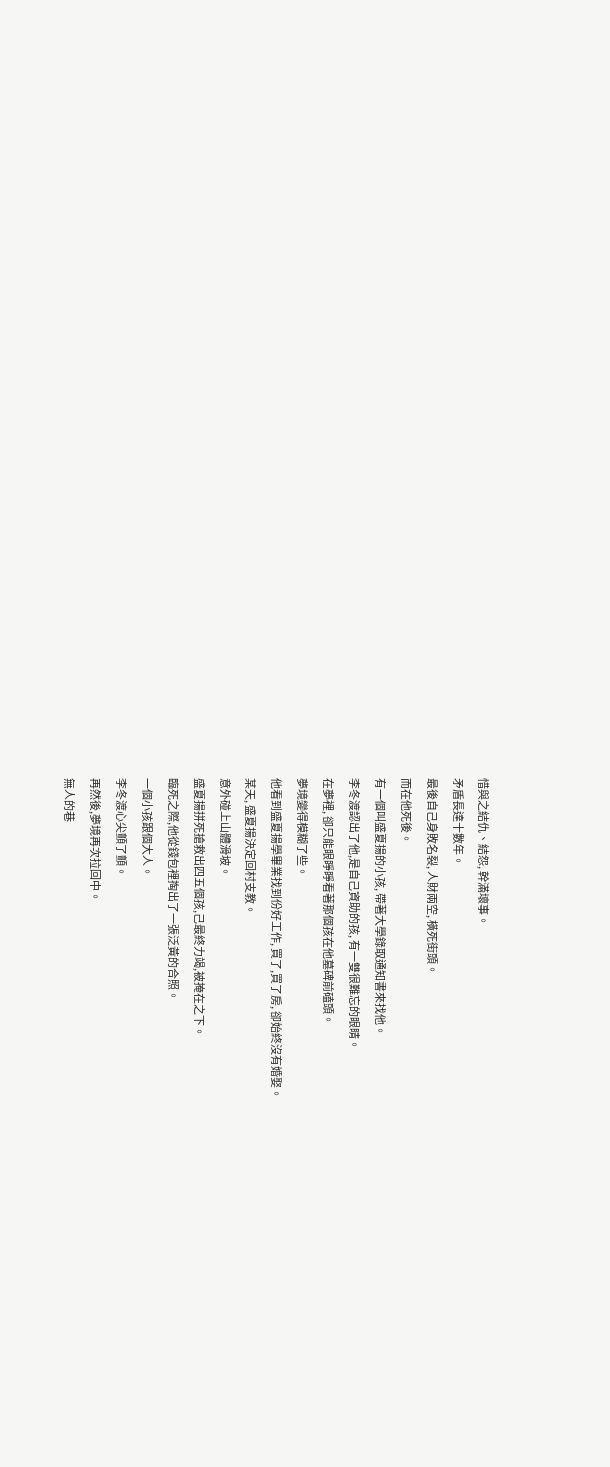惜與之結仇、結怨, 幹滿壞事。
矛盾長達十數年。
最後自己身敗名裂, 人財兩空, 橫死街頭。
而在他死後。
有一個叫盛夏揚的小孩, 帶著大學錄取通知書來找他。
李冬渡認出了他,是自己資助的孩, 有一雙很難忘的眼睛。
在夢裡, 卻只能眼睜睜看著那個孩在他墓碑前磕頭。
夢境變得模糊了些。
他看到盛夏揚學畢業找到份好工作, 買了,買了房, 卻始終沒有婚娶。
某天, 盛夏揚決定回村支教。
意外碰上山體滑坡。
盛夏揚拼死搶救出四五個孩,己最終力竭,被掩在之下。
臨死之際,他從錢包裡掏出了一張泛黃的合照。
一個小孩跟個大人。
李冬渡心尖顫了顫。
再然後,夢境再次拉回中。
無人的巷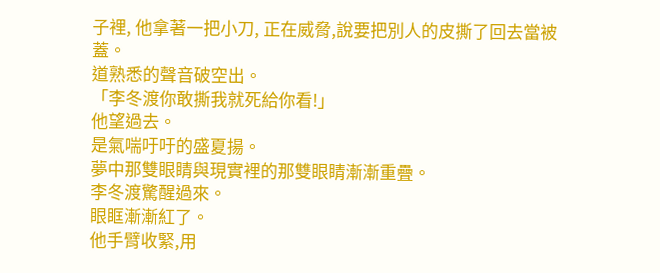子裡, 他拿著一把小刀, 正在威脅,說要把別人的皮撕了回去當被蓋。
道熟悉的聲音破空出。
「李冬渡你敢撕我就死給你看!」
他望過去。
是氣喘吁吁的盛夏揚。
夢中那雙眼睛與現實裡的那雙眼睛漸漸重疊。
李冬渡驚醒過來。
眼眶漸漸紅了。
他手臂收緊,用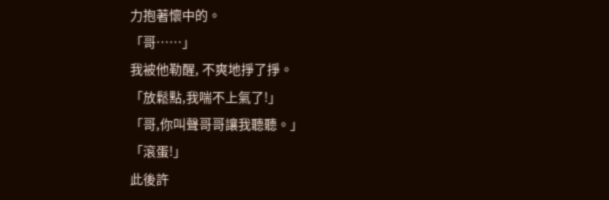力抱著懷中的。
「哥……」
我被他勒醒, 不爽地掙了掙。
「放鬆點,我喘不上氣了!」
「哥,你叫聲哥哥讓我聽聽。」
「滾蛋!」
此後許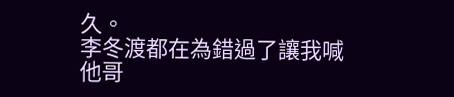久。
李冬渡都在為錯過了讓我喊他哥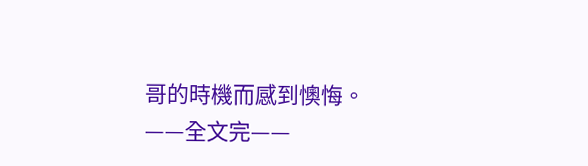哥的時機而感到懊悔。
——全文完——